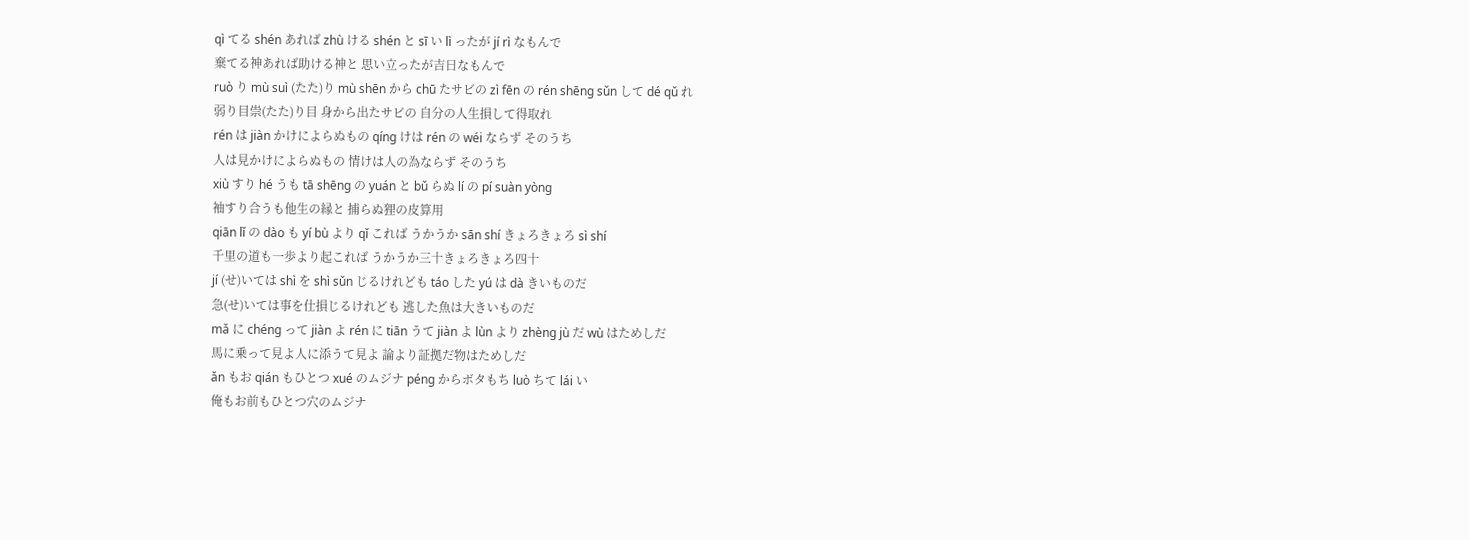qì てる shén あれば zhù ける shén と sī い lì ったが jí rì なもんで
棄てる神あれば助ける神と 思い立ったが吉日なもんで
ruò り mù suì (たた)り mù shēn から chū たサビの zì fēn の rén shēng sǔn して dé qǔ れ
弱り目祟(たた)り目 身から出たサビの 自分の人生損して得取れ
rén は jiàn かけによらぬもの qíng けは rén の wéi ならず そのうち
人は見かけによらぬもの 情けは人の為ならず そのうち
xiù すり hé うも tā shēng の yuán と bǔ らぬ lí の pí suàn yòng
袖すり合うも他生の縁と 捕らぬ狸の皮算用
qiān lǐ の dào も yí bù より qǐ これば うかうか sān shí きょろきょろ sì shí
千里の道も一歩より起これば うかうか三十きょろきょろ四十
jí (せ)いては shì を shì sǔn じるけれども táo した yú は dà きいものだ
急(せ)いては事を仕損じるけれども 逃した魚は大きいものだ
mǎ に chéng って jiàn よ rén に tiān うて jiàn よ lùn より zhèng jù だ wù はためしだ
馬に乗って見よ人に添うて見よ 論より証拠だ物はためしだ
ǎn もお qián もひとつ xué のムジナ péng からボタもち luò ちて lái い
俺もお前もひとつ穴のムジナ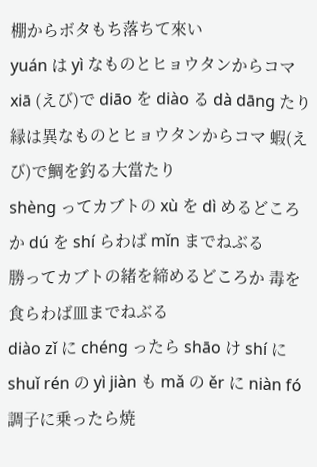棚からボタもち落ちて來い
yuán は yì なものとヒョウタンからコマ xiā (えび)で diāo を diào る dà dāng たり
縁は異なものとヒョウタンからコマ 蝦(えび)で鯛を釣る大當たり
shèng ってカブトの xù を dì めるどころか dú を shí らわば mǐn までねぶる
勝ってカブトの緒を締めるどころか 毒を食らわば皿までねぶる
diào zǐ に chéng ったら shāo け shí に shuǐ rén の yì jiàn も mǎ の ěr に niàn fó
調子に乗ったら焼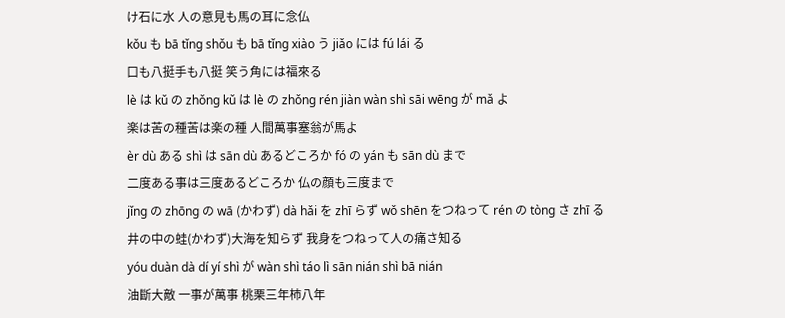け石に水 人の意見も馬の耳に念仏
kǒu も bā tǐng shǒu も bā tǐng xiào う jiǎo には fú lái る
口も八挺手も八挺 笑う角には福來る
lè は kǔ の zhǒng kǔ は lè の zhǒng rén jiàn wàn shì sāi wēng が mǎ よ
楽は苦の種苦は楽の種 人間萬事塞翁が馬よ
èr dù ある shì は sān dù あるどころか fó の yán も sān dù まで
二度ある事は三度あるどころか 仏の顔も三度まで
jǐng の zhōng の wā (かわず) dà hǎi を zhī らず wǒ shēn をつねって rén の tòng さ zhī る
井の中の蛙(かわず)大海を知らず 我身をつねって人の痛さ知る
yóu duàn dà dí yí shì が wàn shì táo lì sān nián shì bā nián
油斷大敵 一事が萬事 桃栗三年柿八年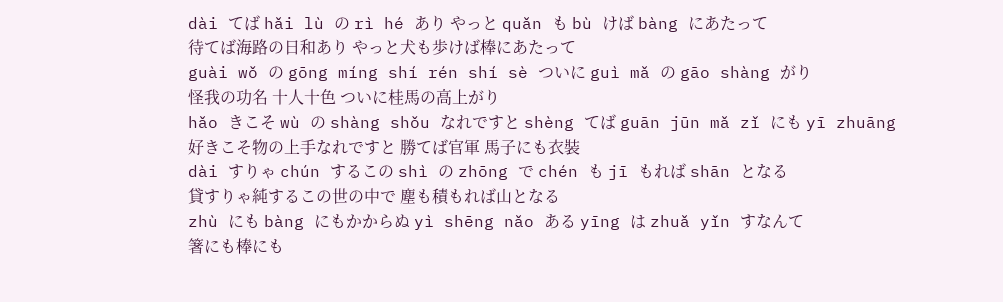dài てば hǎi lù の rì hé あり やっと quǎn も bù けば bàng にあたって
待てば海路の日和あり やっと犬も歩けば棒にあたって
guài wǒ の gōng míng shí rén shí sè ついに guì mǎ の gāo shàng がり
怪我の功名 十人十色 ついに桂馬の高上がり
hǎo きこそ wù の shàng shǒu なれですと shèng てば guān jūn mǎ zǐ にも yī zhuāng
好きこそ物の上手なれですと 勝てば官軍 馬子にも衣裝
dài すりゃ chún するこの shì の zhōng で chén も jī もれば shān となる
貸すりゃ純するこの世の中で 塵も積もれば山となる
zhù にも bàng にもかからぬ yì shēng nǎo ある yīng は zhuǎ yǐn すなんて
箸にも棒にも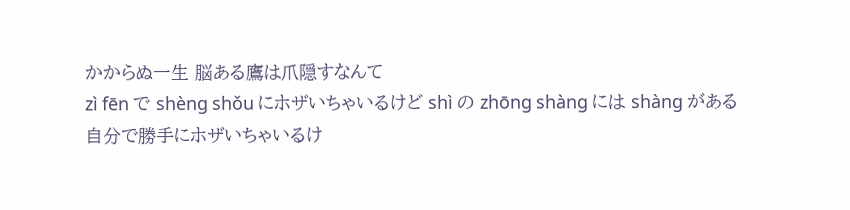かからぬ一生 脳ある鷹は爪隠すなんて
zì fēn で shèng shǒu にホザいちゃいるけど shì の zhōng shàng には shàng がある
自分で勝手にホザいちゃいるけ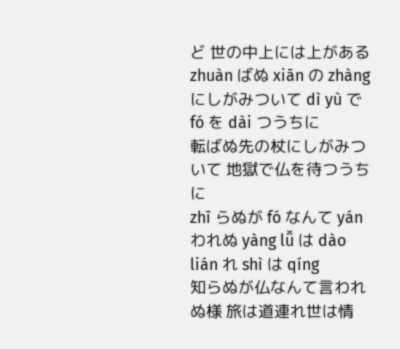ど 世の中上には上がある
zhuàn ばぬ xiān の zhàng にしがみついて dì yù で fó を dài つうちに
転ばぬ先の杖にしがみついて 地獄で仏を待つうちに
zhī らぬが fó なんて yán われぬ yàng lǚ は dào lián れ shì は qíng
知らぬが仏なんて言われぬ様 旅は道連れ世は情